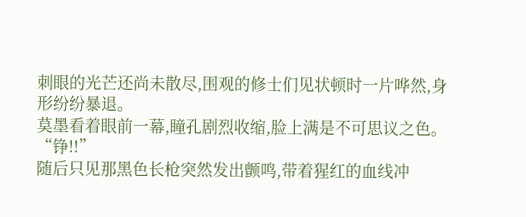刺眼的光芒还尚未散尽,围观的修士们见状顿时一片哗然,身形纷纷暴退。
莫墨看着眼前一幕,瞳孔剧烈收缩,脸上满是不可思议之色。
“铮!!”
随后只见那黑色长枪突然发出颤鸣,带着猩红的血线冲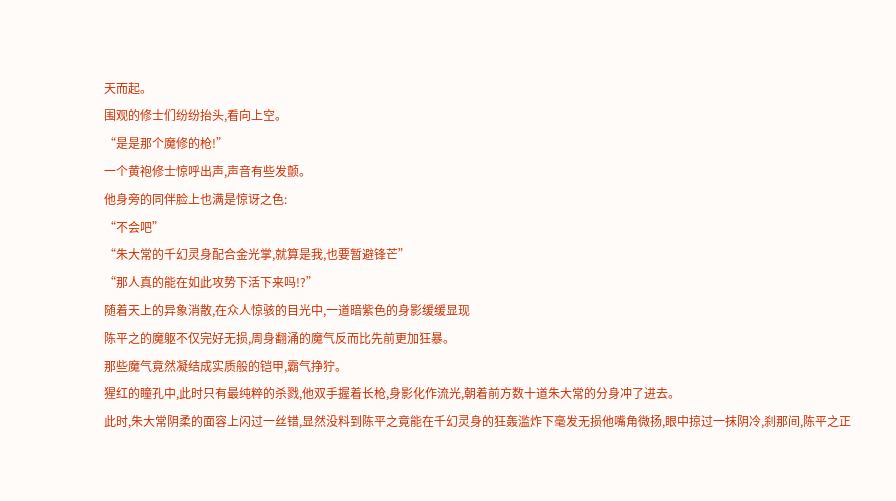天而起。
围观的修士们纷纷抬头,看向上空。
“是是那个魔修的枪!”
一个黄袍修士惊呼出声,声音有些发颤。
他身旁的同伴脸上也满是惊讶之色:
“不会吧”
“朱大常的千幻灵身配合金光掌,就算是我,也要暂避锋芒”
“那人真的能在如此攻势下活下来吗!?”
随着天上的异象消散,在众人惊骇的目光中,一道暗紫色的身影缓缓显现
陈平之的魔躯不仅完好无损,周身翻涌的魔气反而比先前更加狂暴。
那些魔气竟然凝结成实质般的铠甲,霸气挣狞。
猩红的瞳孔中,此时只有最纯粹的杀戮,他双手握着长枪,身影化作流光,朝着前方数十道朱大常的分身冲了进去。
此时,朱大常阴柔的面容上闪过一丝错,显然没料到陈平之竟能在千幻灵身的狂轰滥炸下毫发无损他嘴角微扬,眼中掠过一抹阴冷,刹那间,陈平之正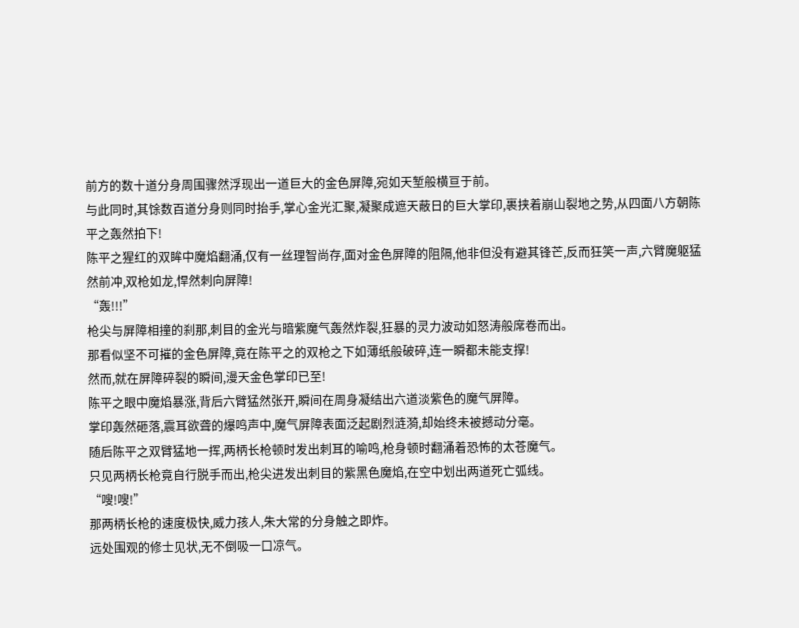前方的数十道分身周围骤然浮现出一道巨大的金色屏障,宛如天堑般横亘于前。
与此同时,其馀数百道分身则同时抬手,掌心金光汇聚,凝聚成遮天蔽日的巨大掌印,裹挟着崩山裂地之势,从四面八方朝陈平之轰然拍下!
陈平之猩红的双眸中魔焰翻涌,仅有一丝理智尚存,面对金色屏障的阻隔,他非但没有避其锋芒,反而狂笑一声,六臂魔躯猛然前冲,双枪如龙,悍然刺向屏障!
“轰!!!”
枪尖与屏障相撞的刹那,刺目的金光与暗紫魔气轰然炸裂,狂暴的灵力波动如怒涛般席卷而出。
那看似坚不可摧的金色屏障,竟在陈平之的双枪之下如薄纸般破碎,连一瞬都未能支撑!
然而,就在屏障碎裂的瞬间,漫天金色掌印已至!
陈平之眼中魔焰暴涨,背后六臂猛然张开,瞬间在周身凝结出六道淡紫色的魔气屏障。
掌印轰然砸落,震耳欲聋的爆鸣声中,魔气屏障表面泛起剧烈涟漪,却始终未被撼动分毫。
随后陈平之双臂猛地一挥,两柄长枪顿时发出刺耳的喻鸣,枪身顿时翻涌着恐怖的太苍魔气。
只见两柄长枪竟自行脱手而出,枪尖进发出刺目的紫黑色魔焰,在空中划出两道死亡弧线。
“嗖!嗖!”
那两柄长枪的速度极快,威力孩人,朱大常的分身触之即炸。
远处围观的修士见状,无不倒吸一口凉气。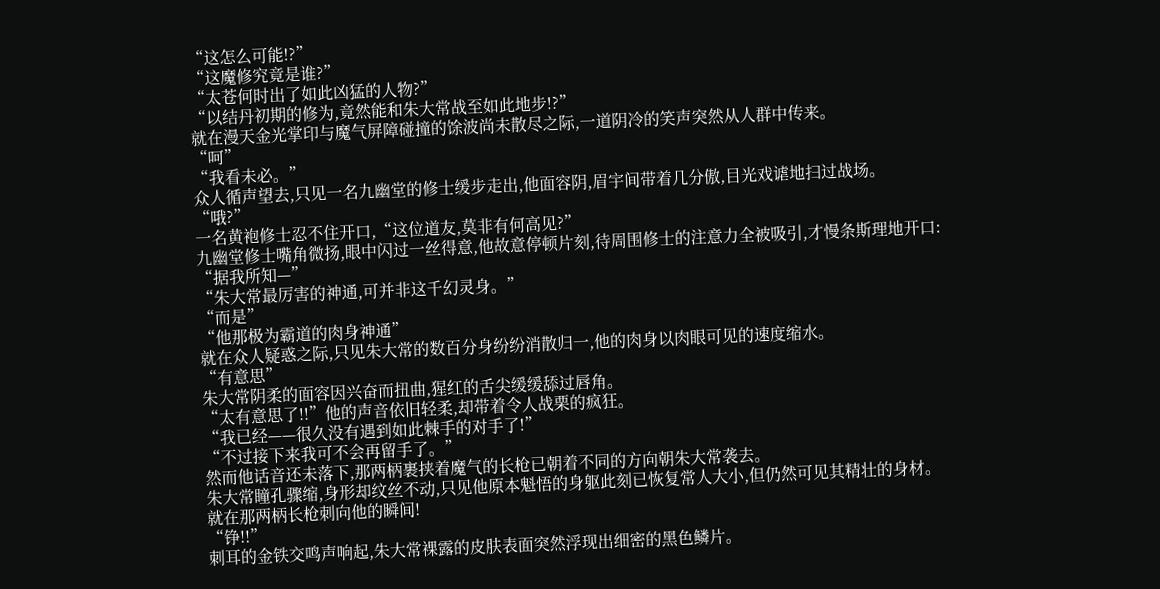“这怎么可能!?”
“这魔修究竟是谁?”
“太苍何时出了如此凶猛的人物?”
“以结丹初期的修为,竟然能和朱大常战至如此地步!?”
就在漫天金光掌印与魔气屏障碰撞的馀波尚未散尽之际,一道阴冷的笑声突然从人群中传来。
“呵”
“我看未必。”
众人循声望去,只见一名九幽堂的修士缓步走出,他面容阴,眉宇间带着几分傲,目光戏谑地扫过战场。
“哦?”
一名黄袍修士忍不住开口,“这位道友,莫非有何高见?”
九幽堂修士嘴角微扬,眼中闪过一丝得意,他故意停顿片刻,待周围修士的注意力全被吸引,才慢条斯理地开口:
“据我所知—”
“朱大常最厉害的神通,可并非这千幻灵身。”
“而是”
“他那极为霸道的肉身神通”
就在众人疑惑之际,只见朱大常的数百分身纷纷消散归一,他的肉身以肉眼可见的速度缩水。
“有意思”
朱大常阴柔的面容因兴奋而扭曲,猩红的舌尖缓缓舔过唇角。
“太有意思了!!”他的声音依旧轻柔,却带着令人战栗的疯狂。
“我已经——很久没有遇到如此棘手的对手了!”
“不过接下来我可不会再留手了。”
然而他话音还未落下,那两柄裹挟着魔气的长枪已朝着不同的方向朝朱大常袭去。
朱大常瞳孔骤缩,身形却纹丝不动,只见他原本魁悟的身躯此刻已恢复常人大小,但仍然可见其精壮的身材。
就在那两柄长枪刺向他的瞬间!
“铮!!”
刺耳的金铁交鸣声响起,朱大常裸露的皮肤表面突然浮现出细密的黑色鳞片。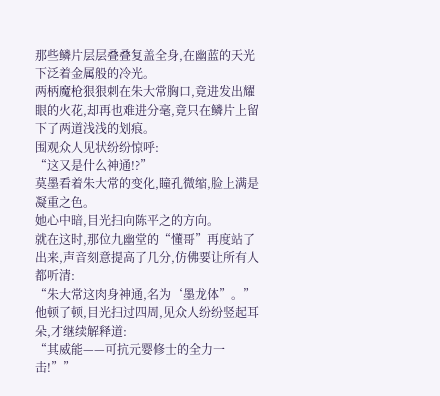那些鳞片层层叠叠复盖全身,在幽蓝的天光下泛着金属般的冷光。
两柄魔枪狠狠刺在朱大常胸口,竟进发出耀眼的火花,却再也难进分毫,竟只在鳞片上留下了两道浅浅的划痕。
围观众人见状纷纷惊呼:
“这又是什么神通!?”
莫墨看着朱大常的变化,瞳孔微缩,脸上满是凝重之色。
她心中暗,目光扫向陈平之的方向。
就在这时,那位九幽堂的“懂哥”再度站了出来,声音刻意提高了几分,仿佛要让所有人都听清:
“朱大常这肉身神通,名为‘墨龙体”。”
他顿了顿,目光扫过四周,见众人纷纷竖起耳朵,才继续解释道:
“其威能——可抗元婴修士的全力一击!””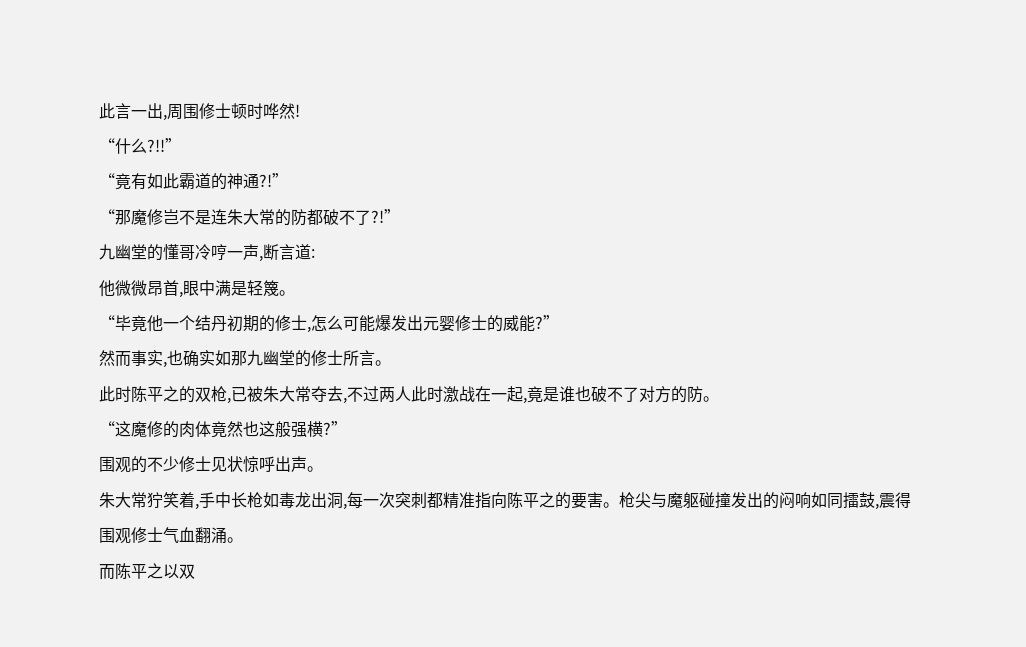此言一出,周围修士顿时哗然!
“什么?!!”
“竟有如此霸道的神通?!”
“那魔修岂不是连朱大常的防都破不了?!”
九幽堂的懂哥冷哼一声,断言道:
他微微昂首,眼中满是轻篾。
“毕竟他一个结丹初期的修士,怎么可能爆发出元婴修士的威能?”
然而事实,也确实如那九幽堂的修士所言。
此时陈平之的双枪,已被朱大常夺去,不过两人此时激战在一起,竟是谁也破不了对方的防。
“这魔修的肉体竟然也这般强横?”
围观的不少修士见状惊呼出声。
朱大常狞笑着,手中长枪如毒龙出洞,每一次突刺都精准指向陈平之的要害。枪尖与魔躯碰撞发出的闷响如同擂鼓,震得围观修士气血翻涌。
而陈平之以双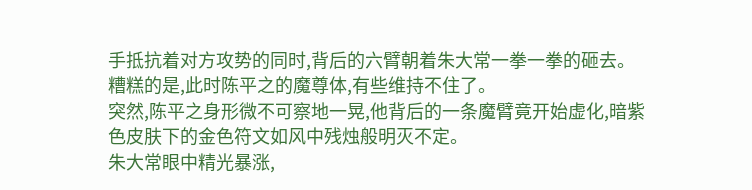手抵抗着对方攻势的同时,背后的六臂朝着朱大常一拳一拳的砸去。
糟糕的是,此时陈平之的魔尊体,有些维持不住了。
突然,陈平之身形微不可察地一晃,他背后的一条魔臂竟开始虚化,暗紫色皮肤下的金色符文如风中残烛般明灭不定。
朱大常眼中精光暴涨,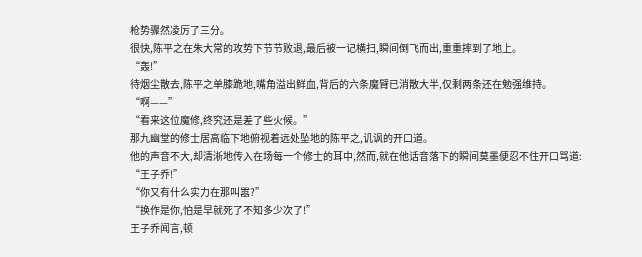枪势骤然凌厉了三分。
很快,陈平之在朱大常的攻势下节节败退,最后被一记横扫,瞬间倒飞而出,重重摔到了地上。
“轰!”
待烟尘散去,陈平之单膝跪地,嘴角溢出鲜血,背后的六条魔臂已消散大半,仅剩两条还在勉强维持。
“啊——”
“看来这位魔修,终究还是差了些火候。”
那九幽堂的修士居高临下地俯视着远处坠地的陈平之,讥讽的开口道。
他的声音不大,却清淅地传入在场每一个修士的耳中,然而,就在他话音落下的瞬间莫墨便忍不住开口骂道:
“王子乔!”
“你又有什么实力在那叫嚣?”
“换作是你,怕是早就死了不知多少次了!”
王子乔闻言,顿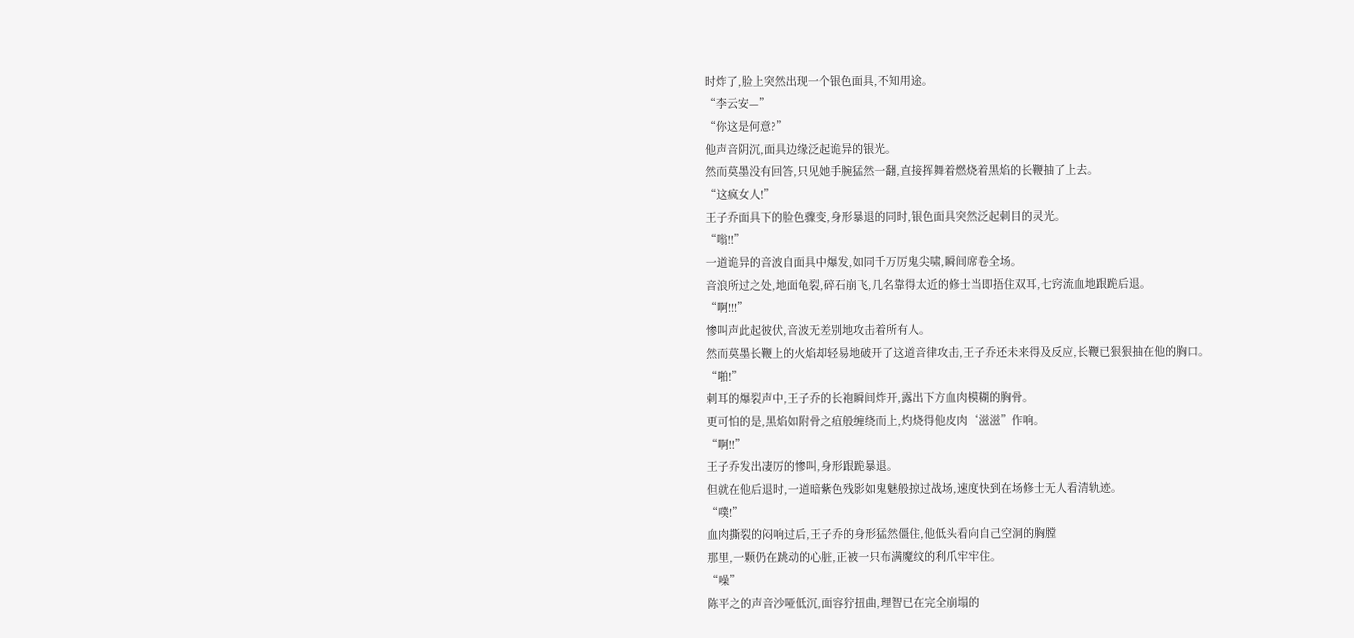时炸了,脸上突然出现一个银色面具,不知用途。
“李云安—”
“你这是何意?”
他声音阴沉,面具边缘泛起诡异的银光。
然而莫墨没有回答,只见她手腕猛然一翻,直接挥舞着燃烧着黑焰的长鞭抽了上去。
“这疯女人!”
王子乔面具下的脸色骤变,身形暴退的同时,银色面具突然泛起刺目的灵光。
“嗡!!”
一道诡异的音波自面具中爆发,如同千万厉鬼尖啸,瞬间席卷全场。
音浪所过之处,地面龟裂,碎石崩飞,几名靠得太近的修士当即捂住双耳,七窍流血地跟跪后退。
“啊!!!”
惨叫声此起彼伏,音波无差别地攻击着所有人。
然而莫墨长鞭上的火焰却轻易地破开了这道音律攻击,王子乔还未来得及反应,长鞭已狠狠抽在他的胸口。
“啪!”
刺耳的爆裂声中,王子乔的长袍瞬间炸开,露出下方血肉模糊的胸骨。
更可怕的是,黑焰如附骨之疽般缠绕而上,灼烧得他皮肉‘滋滋”作响。
“啊!!”
王子乔发出凄厉的惨叫,身形跟跪暴退。
但就在他后退时,一道暗紫色残影如鬼魅般掠过战场,速度快到在场修士无人看清轨迹。
“噗!”
血肉撕裂的闷响过后,王子乔的身形猛然僵住,他低头看向自己空洞的胸膛
那里,一颗仍在跳动的心脏,正被一只布满魔纹的利爪牢牢住。
“噪”
陈平之的声音沙哑低沉,面容狞扭曲,理智已在完全崩塌的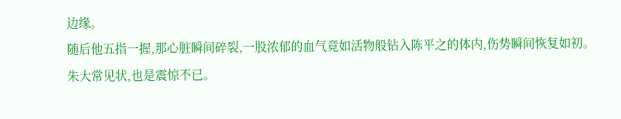边缘。
随后他五指一握,那心脏瞬间碎裂,一股浓郁的血气竟如活物般钻入陈平之的体内,伤势瞬间恢复如初。
朱大常见状,也是震惊不已。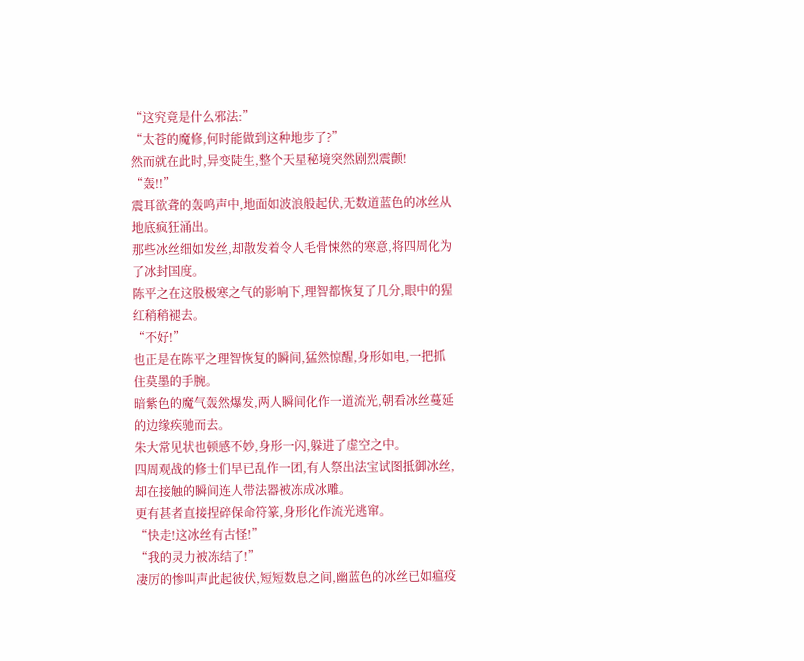“这究竟是什么邪法:”
“太苍的魔修,何时能做到这种地步了?”
然而就在此时,异变陡生,整个天星秘境突然剧烈震颤!
“轰!!”
震耳欲聋的轰鸣声中,地面如波浪般起伏,无数道蓝色的冰丝从地底疯狂涌出。
那些冰丝细如发丝,却散发着令人毛骨悚然的寒意,将四周化为了冰封国度。
陈平之在这股极寒之气的影响下,理智都恢复了几分,眼中的猩红稍稍褪去。
“不好!”
也正是在陈平之理智恢复的瞬间,猛然惊醒,身形如电,一把抓住莫墨的手腕。
暗紫色的魔气轰然爆发,两人瞬间化作一道流光,朝看冰丝蔓延的边缘疾驰而去。
朱大常见状也顿感不妙,身形一闪,躲进了虚空之中。
四周观战的修士们早已乱作一团,有人祭出法宝试图抵御冰丝,却在接触的瞬间连人带法器被冻成冰雕。
更有甚者直接捏碎保命符篆,身形化作流光逃窜。
“快走!这冰丝有古怪!”
“我的灵力被冻结了!”
凄厉的惨叫声此起彼伏,短短数息之间,幽蓝色的冰丝已如瘟疫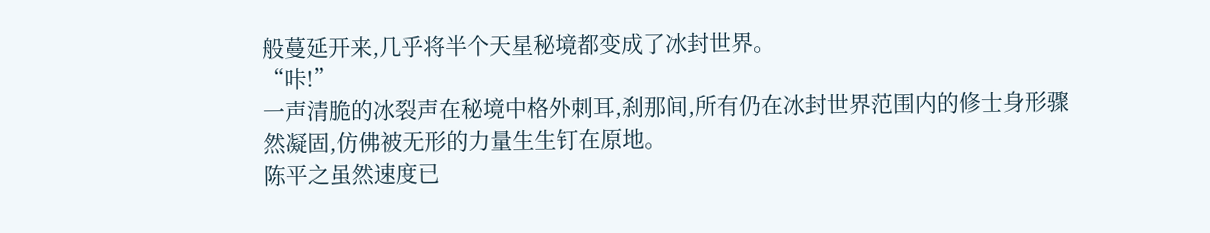般蔓延开来,几乎将半个天星秘境都变成了冰封世界。
“咔!”
一声清脆的冰裂声在秘境中格外刺耳,刹那间,所有仍在冰封世界范围内的修士身形骤然凝固,仿佛被无形的力量生生钉在原地。
陈平之虽然速度已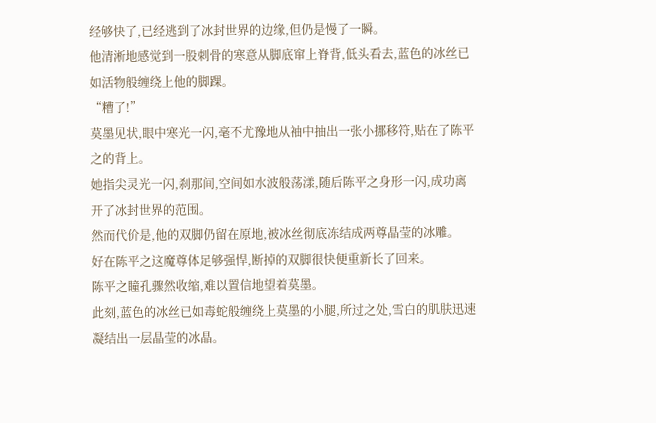经够快了,已经逃到了冰封世界的边缘,但仍是慢了一瞬。
他清淅地感觉到一股刺骨的寒意从脚底窜上脊背,低头看去,蓝色的冰丝已如活物般缠绕上他的脚踝。
“糟了!”
莫墨见状,眼中寒光一闪,毫不尤豫地从袖中抽出一张小挪移符,贴在了陈平之的背上。
她指尖灵光一闪,刹那间,空间如水波般荡漾,随后陈平之身形一闪,成功离开了冰封世界的范围。
然而代价是,他的双脚仍留在原地,被冰丝彻底冻结成两尊晶莹的冰雕。
好在陈平之这魔尊体足够强悍,断掉的双脚很快便重新长了回来。
陈平之瞳孔骤然收缩,难以置信地望着莫墨。
此刻,蓝色的冰丝已如毒蛇般缠绕上莫墨的小腿,所过之处,雪白的肌肤迅速凝结出一层晶莹的冰晶。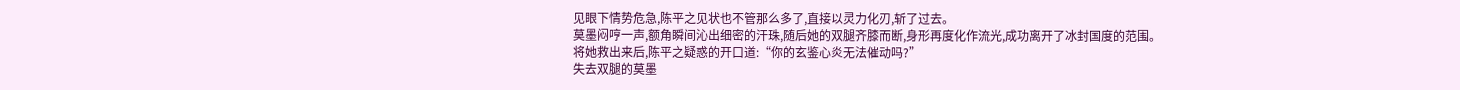见眼下情势危急,陈平之见状也不管那么多了,直接以灵力化刃,斩了过去。
莫墨闷哼一声,额角瞬间沁出细密的汗珠,随后她的双腿齐膝而断,身形再度化作流光,成功离开了冰封国度的范围。
将她救出来后,陈平之疑惑的开口道:“你的玄鉴心炎无法催动吗?”
失去双腿的莫墨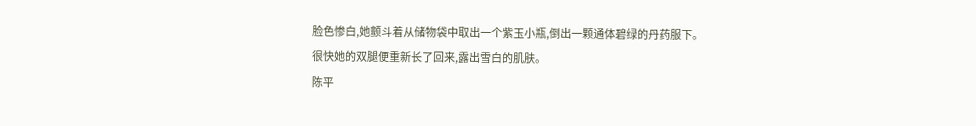脸色惨白,她颤斗着从储物袋中取出一个紫玉小瓶,倒出一颗通体碧绿的丹药服下。
很快她的双腿便重新长了回来,露出雪白的肌肤。
陈平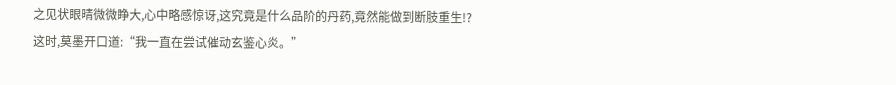之见状眼晴微微睁大,心中略感惊讶,这究竟是什么品阶的丹药,竟然能做到断肢重生!?
这时,莫墨开口道:“我一直在尝试催动玄鉴心炎。”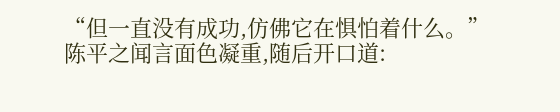“但一直没有成功,仿佛它在惧怕着什么。”
陈平之闻言面色凝重,随后开口道: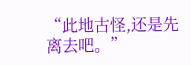“此地古怪,还是先离去吧。”